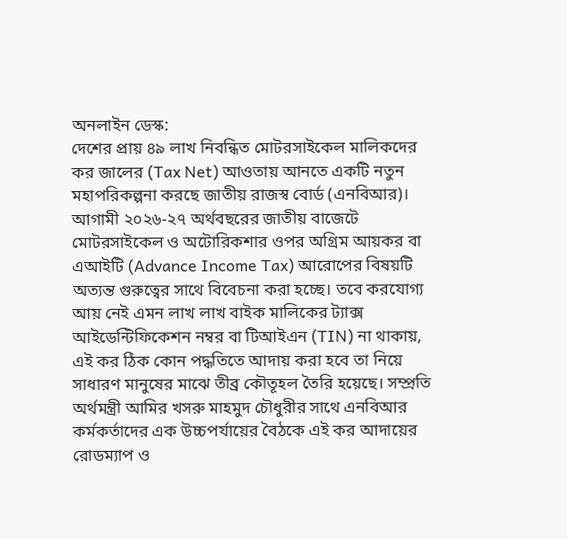অনলাইন ডেস্ক:
দেশের প্রায় ৪৯ লাখ নিবন্ধিত মোটরসাইকেল মালিকদের কর জালের (Tax Net) আওতায় আনতে একটি নতুন মহাপরিকল্পনা করছে জাতীয় রাজস্ব বোর্ড (এনবিআর)। আগামী ২০২৬-২৭ অর্থবছরের জাতীয় বাজেটে মোটরসাইকেল ও অটোরিকশার ওপর অগ্রিম আয়কর বা এআইটি (Advance Income Tax) আরোপের বিষয়টি অত্যন্ত গুরুত্বের সাথে বিবেচনা করা হচ্ছে। তবে করযোগ্য আয় নেই এমন লাখ লাখ বাইক মালিকের ট্যাক্স আইডেন্টিফিকেশন নম্বর বা টিআইএন (TIN) না থাকায়, এই কর ঠিক কোন পদ্ধতিতে আদায় করা হবে তা নিয়ে সাধারণ মানুষের মাঝে তীব্র কৌতূহল তৈরি হয়েছে। সম্প্রতি অর্থমন্ত্রী আমির খসরু মাহমুদ চৌধুরীর সাথে এনবিআর কর্মকর্তাদের এক উচ্চপর্যায়ের বৈঠকে এই কর আদায়ের রোডম্যাপ ও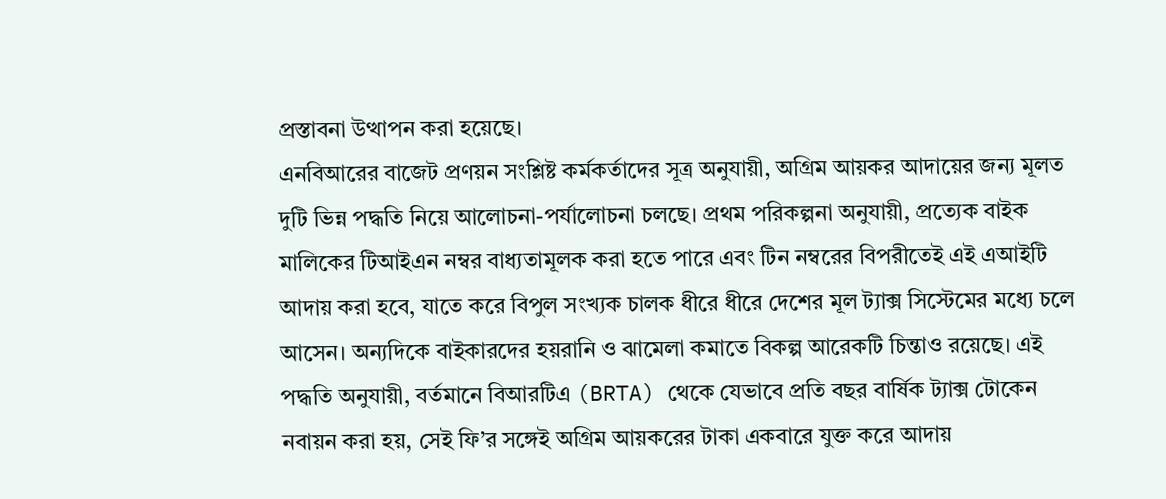প্রস্তাবনা উত্থাপন করা হয়েছে।
এনবিআরের বাজেট প্রণয়ন সংশ্লিষ্ট কর্মকর্তাদের সূত্র অনুযায়ী, অগ্রিম আয়কর আদায়ের জন্য মূলত দুটি ভিন্ন পদ্ধতি নিয়ে আলোচনা-পর্যালোচনা চলছে। প্রথম পরিকল্পনা অনুযায়ী, প্রত্যেক বাইক মালিকের টিআইএন নম্বর বাধ্যতামূলক করা হতে পারে এবং টিন নম্বরের বিপরীতেই এই এআইটি আদায় করা হবে, যাতে করে বিপুল সংখ্যক চালক ধীরে ধীরে দেশের মূল ট্যাক্স সিস্টেমের মধ্যে চলে আসেন। অন্যদিকে বাইকারদের হয়রানি ও ঝামেলা কমাতে বিকল্প আরেকটি চিন্তাও রয়েছে। এই পদ্ধতি অনুযায়ী, বর্তমানে বিআরটিএ (BRTA) থেকে যেভাবে প্রতি বছর বার্ষিক ট্যাক্স টোকেন নবায়ন করা হয়, সেই ফি’র সঙ্গেই অগ্রিম আয়করের টাকা একবারে যুক্ত করে আদায়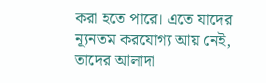করা হতে পারে। এতে যাদের ন্যূনতম করযোগ্য আয় নেই, তাদের আলাদা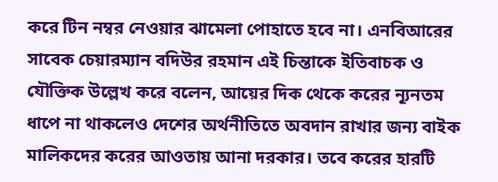করে টিন নম্বর নেওয়ার ঝামেলা পোহাতে হবে না। এনবিআরের সাবেক চেয়ারম্যান বদিউর রহমান এই চিন্তাকে ইতিবাচক ও যৌক্তিক উল্লেখ করে বলেন, আয়ের দিক থেকে করের ন্যূনতম ধাপে না থাকলেও দেশের অর্থনীতিতে অবদান রাখার জন্য বাইক মালিকদের করের আওতায় আনা দরকার। তবে করের হারটি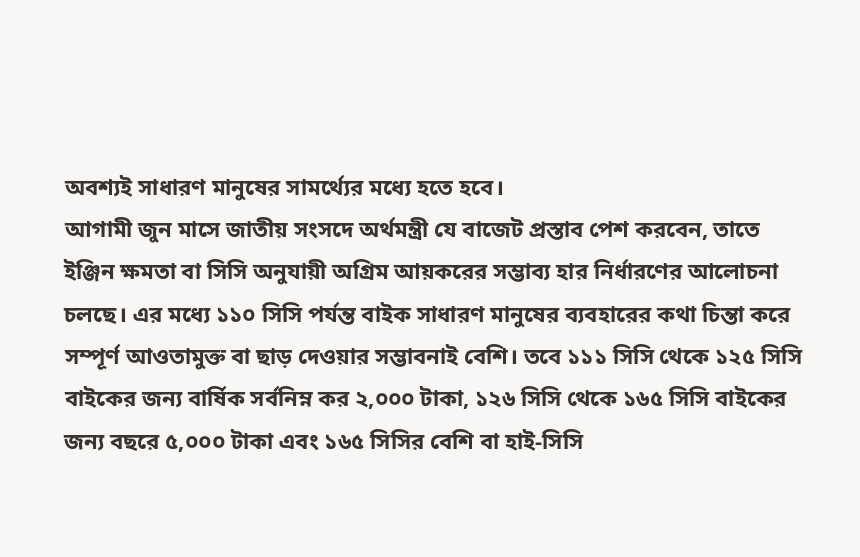অবশ্যই সাধারণ মানুষের সামর্থ্যের মধ্যে হতে হবে।
আগামী জুন মাসে জাতীয় সংসদে অর্থমন্ত্রী যে বাজেট প্রস্তাব পেশ করবেন, তাতে ইঞ্জিন ক্ষমতা বা সিসি অনুযায়ী অগ্রিম আয়করের সম্ভাব্য হার নির্ধারণের আলোচনা চলছে। এর মধ্যে ১১০ সিসি পর্যন্ত বাইক সাধারণ মানুষের ব্যবহারের কথা চিন্তা করে সম্পূর্ণ আওতামুক্ত বা ছাড় দেওয়ার সম্ভাবনাই বেশি। তবে ১১১ সিসি থেকে ১২৫ সিসি বাইকের জন্য বার্ষিক সর্বনিম্ন কর ২,০০০ টাকা, ১২৬ সিসি থেকে ১৬৫ সিসি বাইকের জন্য বছরে ৫,০০০ টাকা এবং ১৬৫ সিসির বেশি বা হাই-সিসি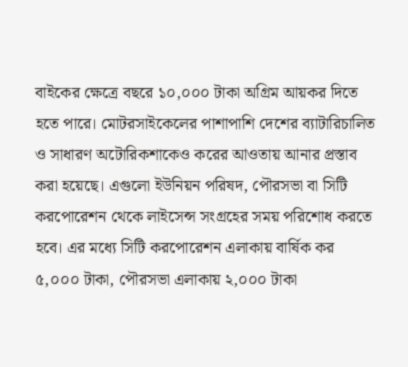বাইকের ক্ষেত্রে বছরে ১০,০০০ টাকা অগ্রিম আয়কর দিতে হতে পারে। মোটরসাইকেলের পাশাপাশি দেশের ব্যাটারিচালিত ও সাধারণ অটোরিকশাকেও করের আওতায় আনার প্রস্তাব করা হয়েছে। এগুলো ইউনিয়ন পরিষদ, পৌরসভা বা সিটি করপোরেশন থেকে লাইসেন্স সংগ্রহের সময় পরিশোধ করতে হবে। এর মধ্যে সিটি করপোরেশন এলাকায় বার্ষিক কর ৫,০০০ টাকা, পৌরসভা এলাকায় ২,০০০ টাকা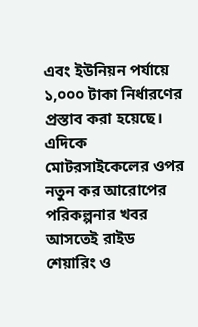এবং ইউনিয়ন পর্যায়ে ১,০০০ টাকা নির্ধারণের প্রস্তাব করা হয়েছে।
এদিকে মোটরসাইকেলের ওপর নতুন কর আরোপের পরিকল্পনার খবর আসতেই রাইড শেয়ারিং ও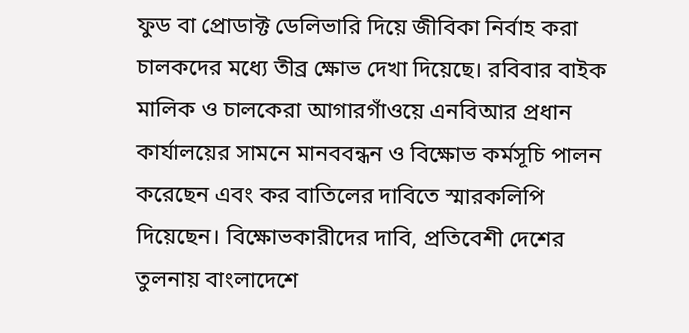ফুড বা প্রোডাক্ট ডেলিভারি দিয়ে জীবিকা নির্বাহ করা চালকদের মধ্যে তীব্র ক্ষোভ দেখা দিয়েছে। রবিবার বাইক মালিক ও চালকেরা আগারগাঁওয়ে এনবিআর প্রধান কার্যালয়ের সামনে মানববন্ধন ও বিক্ষোভ কর্মসূচি পালন করেছেন এবং কর বাতিলের দাবিতে স্মারকলিপি দিয়েছেন। বিক্ষোভকারীদের দাবি, প্রতিবেশী দেশের তুলনায় বাংলাদেশে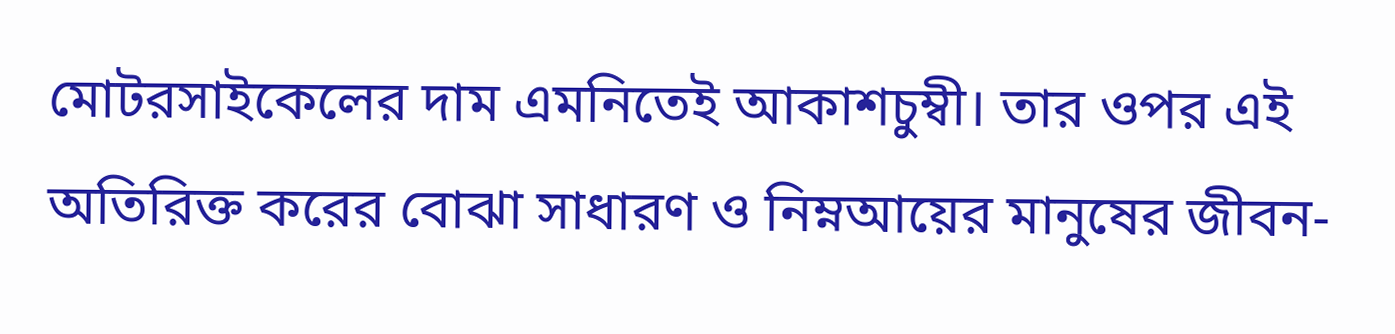মোটরসাইকেলের দাম এমনিতেই আকাশচুম্বী। তার ওপর এই অতিরিক্ত করের বোঝা সাধারণ ও নিম্নআয়ের মানুষের জীবন-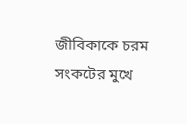জীবিকাকে চরম সংকটের মুখে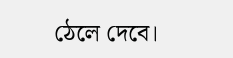ঠেলে দেবে।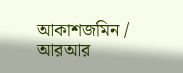আকাশজমিন /
আরআর